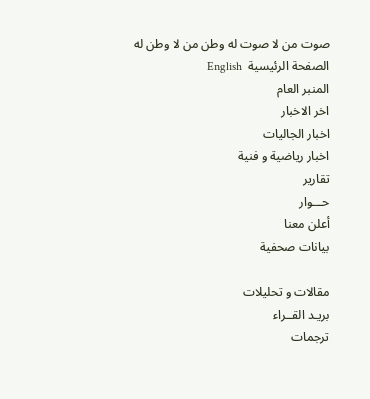صوت من لا صوت له وطن من لا وطن له
الصفحة الرئيسية  English
المنبر العام
اخر الاخبار
اخبار الجاليات
اخبار رياضية و فنية
تقارير
حـــوار
أعلن معنا
بيانات صحفية

مقالات و تحليلات
بريـد القــراء
ترجمات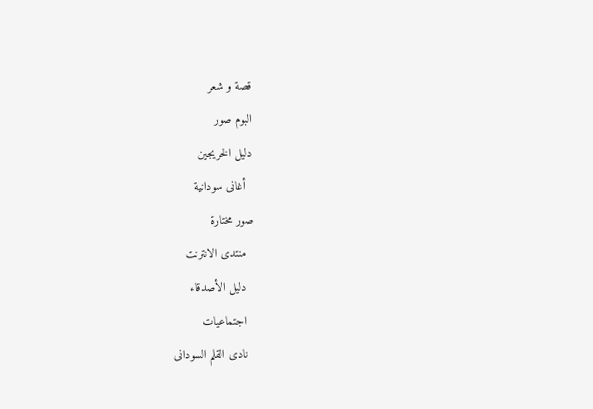قصة و شعر
البوم صور
دليل الخريجين
  أغانى سودانية
صور مختارة
  منتدى الانترنت
  دليل الأصدقاء
  اجتماعيات
  نادى القلم السودانى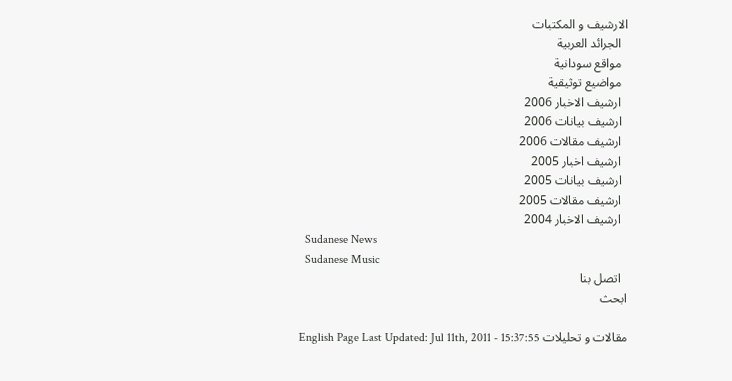الارشيف و المكتبات
  الجرائد العربية
  مواقع سودانية
  مواضيع توثيقية
  ارشيف الاخبار 2006
  ارشيف بيانات 2006
  ارشيف مقالات 2006
  ارشيف اخبار 2005
  ارشيف بيانات 2005
  ارشيف مقالات 2005
  ارشيف الاخبار 2004
  Sudanese News
  Sudanese Music
  اتصل بنا
ابحث

مقالات و تحليلات English Page Last Updated: Jul 11th, 2011 - 15:37:55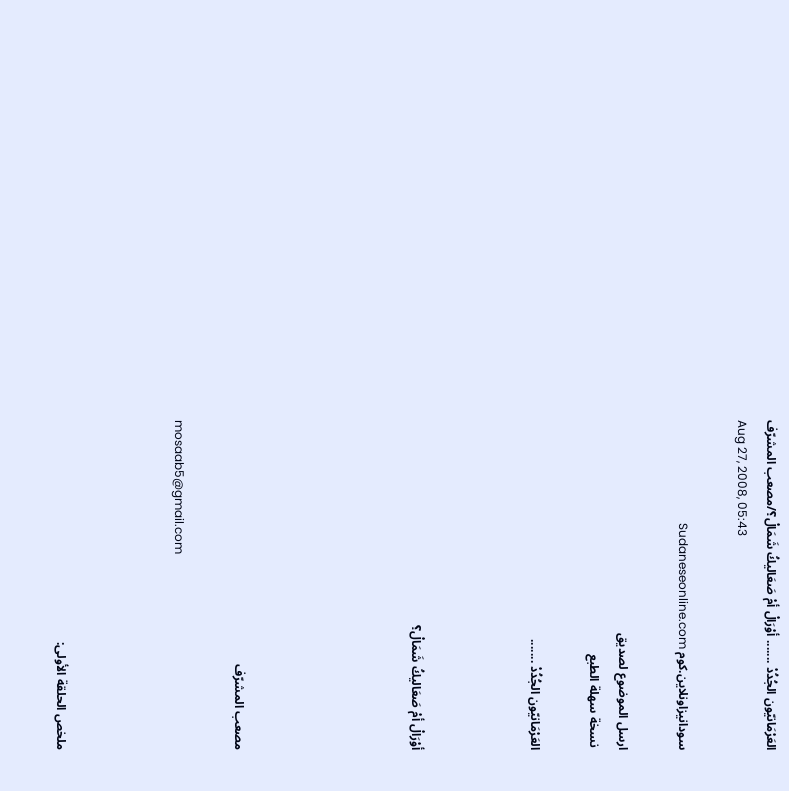العَرْمَانيّون الجُدُدْ ....... أوْرَالْ أمْ صَعَاليكُ شَمَالْ؟/مصعب المشرّف
Aug 27, 2008, 05:43

سودانيزاونلاين.كوم Sudaneseonline.com

ارسل الموضوع لصديق
 نسخة سهلة الطبع

العَرْمَانيّون الجُدُدْ .......



أوْرَالْ أمْ صَعَاليكُ شَمَالْ؟





مصعب المشرّف

mosaab5@gmail.com



ملخص الحلقة الأولى: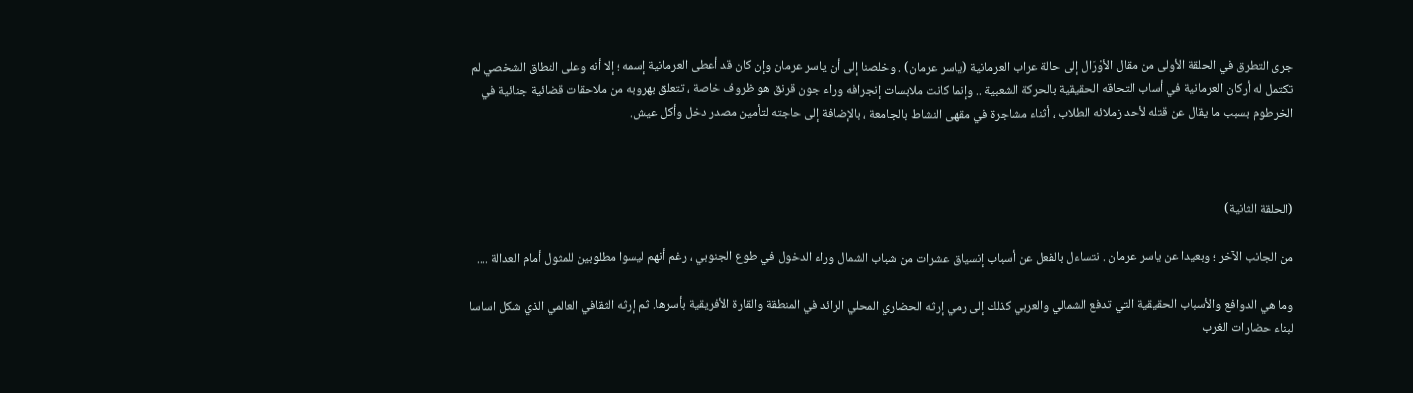جرى التطرق في الحلقة الأولى من مقال الأوْرَال إلى حالة عراب العرمانية (ياسر عرمان) . وخلصنا إلى أن ياسر عرمان وإن كان قد أعطى العرمانية إسمه ؛ إلا أنه وعلى النطاق الشخصي لم تكتمل له أركان العرمانية في أساب التحاقه الحقيقية بالحركة الشعبية .. وإنما كانت ملابسات إنجرافه وراء جون قرنق هو ظروف خاصة ، تتعلق بهروبه من ملاحقات قضائية جنائية في الخرطوم بسبب ما يقال عن قتله لأحد زملائه الطلاب ، أثناء مشاجرة في مقهى النشاط بالجامعة ، بالإضافة إلى حاجته لتأمين مصدر دخل وأكل عيش.



(الحلقة الثانية)

من الجانب الآخر ؛ وبعيدا عن ياسر عرمان . نتساءل بالفعل عن أسباب إنسياق عشرات من شباب الشمال وراء الدخول في طوع الجنوبي ، رغم أنهم ليسوا مطلوبين للمثول أمام العدالة ....

وما هي الدوافع والأسباب الحقيقية التي تدفع الشمالي والعربي كذلك إلى رمي إرثه الحضاري المحلي الرائد في المنطقة والقارة الأفريقية بأسرها. ثم إرثه الثقافي العالمي الذي شكل اساسا لبناء حضارات الغرب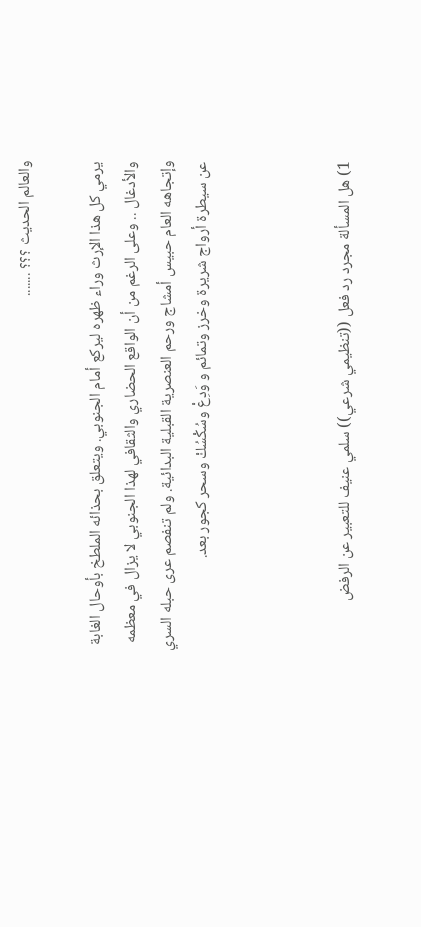والعالم الحديث ؟؟؟ .......

يرمي كل هذا الإرث وراء ظهره ليركع أمام الجنوبي. ويتعلق بحذائه الملطخ بأوحال الغابة والأدغال .. وعلى الرغم من أن الواقع الحضاري والثقافي لهذا الجنوبي لا يزال في معظمه وإتجاهه العام حبيس أمشاج ورحم العنصرية القبلية البدائية. ولم تنفصم عرى حبله السري عن سيطرة أرواج شريرة وخرز وتمائم و وَدِعْ وسُكْسُكْ وسحر كجور بعد.



1) هل المسألة مجرد رد فعل ((تنظيمي شرعي)) سلمي عنيف للتعبير عن الرفض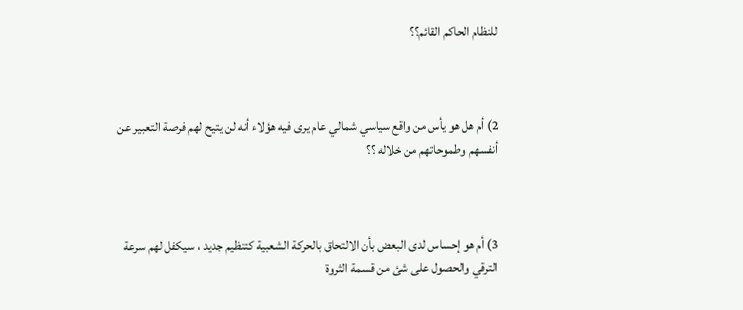للنظام الحاكم القائم؟؟



2) أم هل هو يأس من واقع سياسي شمالي عام يرى فيه هؤلاء أنه لن يتيح لهم فرصة التعبير عن أنفسهم وطموحاتهم من خلاله ؟؟



3) أم هو إحساس لدى البعض بأن الالتحاق بالحركة الشعبية كتنظيم جديد ، سيكفل لهم سرعة الترقي والحصول على شئ من قسمة الثروة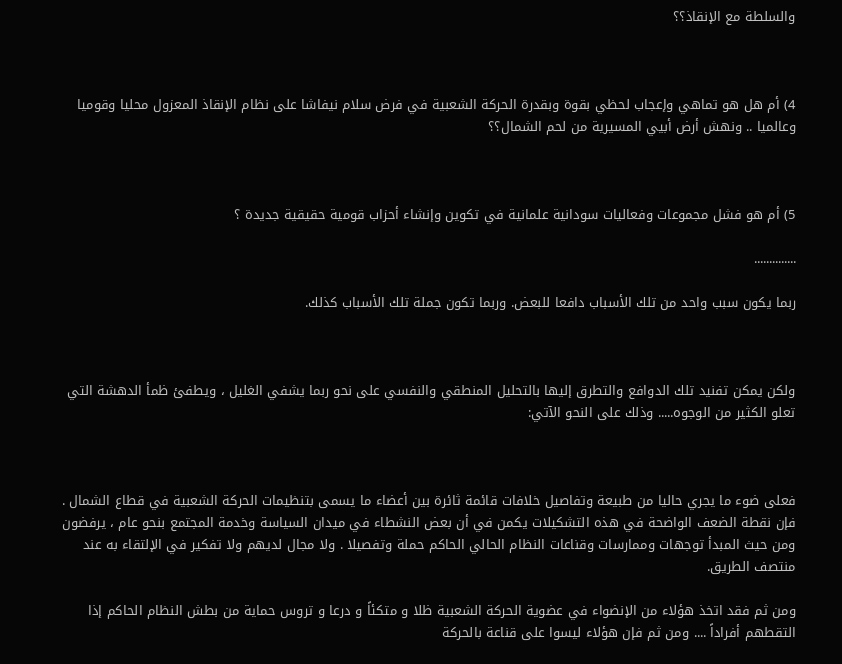والسلطة مع الإنقاذ؟؟



4) أم هل هو تماهي وإعجاب لحظي بقوة وبقدرة الحركة الشعبية في فرض سلام نيفاشا على نظام الإنقاذ المعزول محليا وقوميا وعالميا .. ونهش أرض أبيي المسيرية من لحم الشمال؟؟



5) أم هو فشل مجموعات وفعاليات سودانية علمانية في تكوين وإنشاء أحزاب قومية حقيقية جديدة ؟

..............

ربما يكون سبب واحد من تلك الأسباب دافعا للبعض. وربما تكون جملة تلك الأسباب كذلك.



ولكن يمكن تفنيد تلك الدوافع والتطرق إليها بالتحليل المنطقي والنفسي على نحو ربما يشفي الغليل ، ويطفئ ظمأ الدهشة التي تعلو الكثير من الوجوه..... وذلك على النحو الآتي:



فعلى ضوء ما يجري حاليا من طبيعة وتفاصيل خلافات قائمة ثائرة بين أعضاء ما يسمى بتنظيمات الحركة الشعبية في قطاع الشمال . فإن نقطة الضعف الواضحة في هذه التشكيلات يكمن في أن بعض النشطاء في ميدان السياسة وخدمة المجتمع بنحو عام ، يرفضون ومن حيث المبدأ توجهات وممارسات وقناعات النظام الحالي الحاكم حملة وتفصيلا . ولا مجال لديهم ولا تفكير في الإلتقاء به عند منتصف الطريق.

ومن ثم فقد اتخذ هؤلاء من الإنضواء في عضوية الحركة الشعبية ظلا و متكئاً و درعا و تروس حماية من بطش النظام الحاكم إذا التقطهم أفراداً .... ومن ثم فإن هؤلاء ليسوا على قناعة بالحركة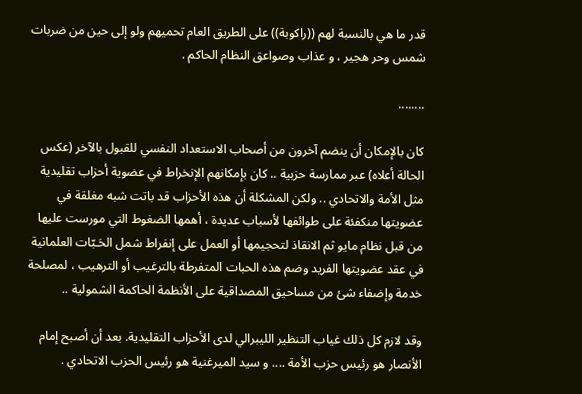قدر ما هي بالنسبة لهم ((راكوبة)) على الطريق العام تحميهم ولو إلى حين من ضربات شمس وحر هجير ، و عذاب وصواعق النظام الحاكم .

........

كان بالإمكان أن ينضم آخرون من أصحاب الاستعداد النفسي للقبول بالآخر (عكس الحالة أعلاه) عبر ممارسة حزبية .. كان بإمكانهم الإنخراط في عضوية أحزاب تقليدية مثل الأمة والاتحادي .. ولكن المشكلة أن هذه الأحزاب قد باتت شبه مغلقة في عضويتها منكفئة على طوائفها لأسباب عديدة ، أهمها الضغوط التي مورست عليها من قبل نظام مايو ثم الانقاذ لتحجيمها أو العمل على إنفراط شمل الحَـبّات العلمانية في عقد عضويتها الفريد وضم هذه الحبات المتفرطة بالترغيب أو الترهيب ، لمصلحة خدمة وإضفاء شئ من مساحيق المصداقية على الأنظمة الحاكمة الشمولية ..

وقد لازم كل ذلك غياب التنظير الليبرالي لدى الأحزاب التقليدية. بعد أن أصبح إمام الأنصار هو رئيس حزب الأمة .... و سيد الميرغنية هو رئيس الحزب الاتحادي .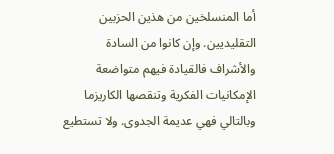أما المنسلخين من هذين الحزبين التقليديين. وإن كانوا من السادة والأشراف فالقيادة فيهم متواضعة الإمكانيات الفكرية وتنقصها الكاريزما وبالتالي فهي عديمة الجدوى. ولا تستطيع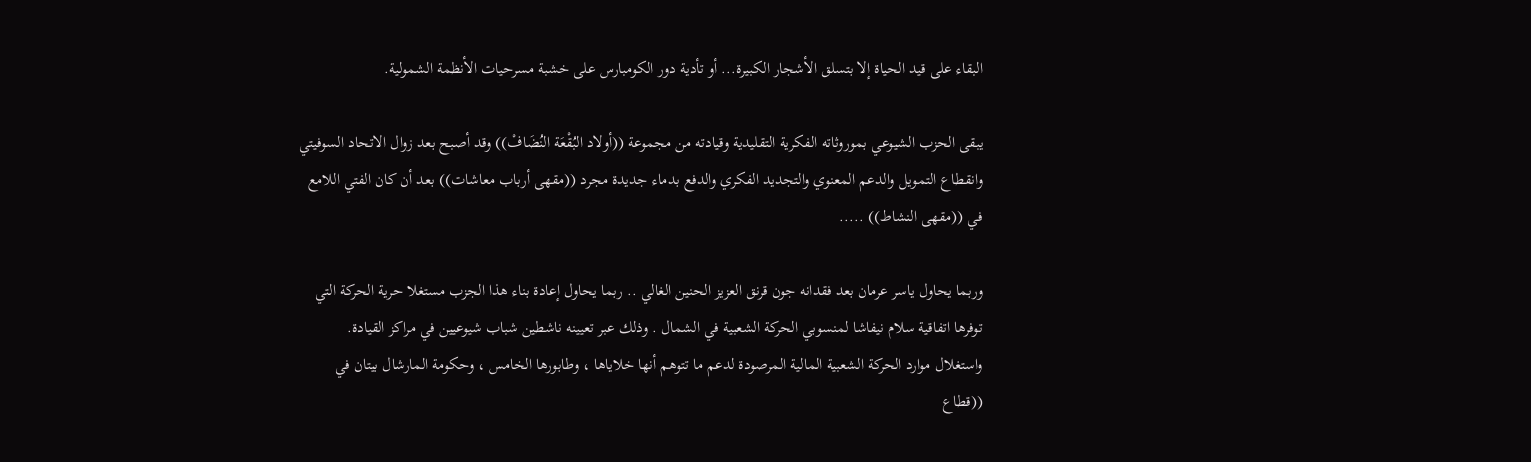البقاء على قيد الحياة إلا بتسلق الأشجار الكبيرة... أو تأدية دور الكومبارس على خشبة مسرحيات الأنظمة الشمولية.

يبقى الحزب الشيوعي بموروثاته الفكرية التقليدية وقيادته من مجموعة ((أولاد البُقْعَة النُضَافْ)) وقد أصبح بعد زوال الاتحاد السوفيتي وانقطاع التمويل والدعم المعنوي والتجديد الفكري والدفع بدماء جديدة مجرد ((مقهى أرباب معاشات)) بعد أن كان الفتي اللامع في ((مقهى النشاط)) .....

وربما يحاول ياسر عرمان بعد فقدانه جون قرنق العزيز الحنين الغالي .. ربما يحاول إعادة بناء هذا الجزب مستغلا حرية الحركة التي توفرها اتفاقية سلام نيفاشا لمنسوبي الحركة الشعبية في الشمال . وذلك عبر تعيينه ناشطين شباب شيوعيين في مراكز القيادة. واستغلال موارد الحركة الشعبية المالية المرصودة لدعم ما تتوهم أنها خلاياها ، وطابورها الخامس ، وحكومة المارشال بيتان في ((قطاع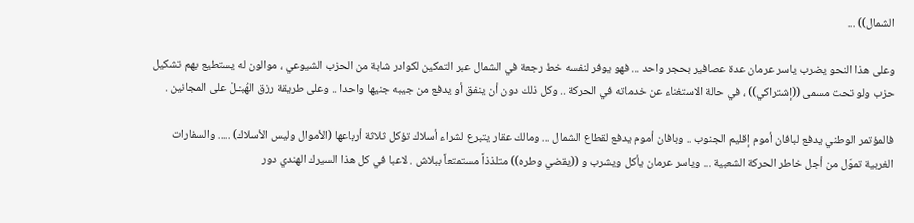الشمال)) ...

وعلى هذا النحو يضرب ياسر عرمان عدة عصافير بحجر واحد ... فهو يوفر لنفسه خط رجعة في الشمال عبر التمكين لكوادر شابة من الحزب الشيوعي ، موالون له يستطيع بهم تشكيل حزب ولو تحت مسمى ((إشتراكي)) ، في حالة الاستغناء عن خدماته في الحركة .. وكل ذلك دون أن ينفق أو يدفع من جيبه جنيها واحدا .. وعلى طريقة رزق الهُبـْـلْ على المجانين .

فالمؤتمر الوطني يدفع لبافان أموم إقليم الجنوب .. وبافان أموم يدفع لقطاع الشمال ... ومالك عقار يتبرع لشراء أسلاك تؤكل ثلاثة أرباعها (الأموال وليس الأسلاك) ..... والسفارات الغربية تموّل من أجل خاطر الحركة الشعبية ... وياسر عرمان يأكل ويشرب و ((يقضي وطره)) متلذذاً مستمتعاً ببلاش . لاعبا في كل هذا السيرك الهندي دور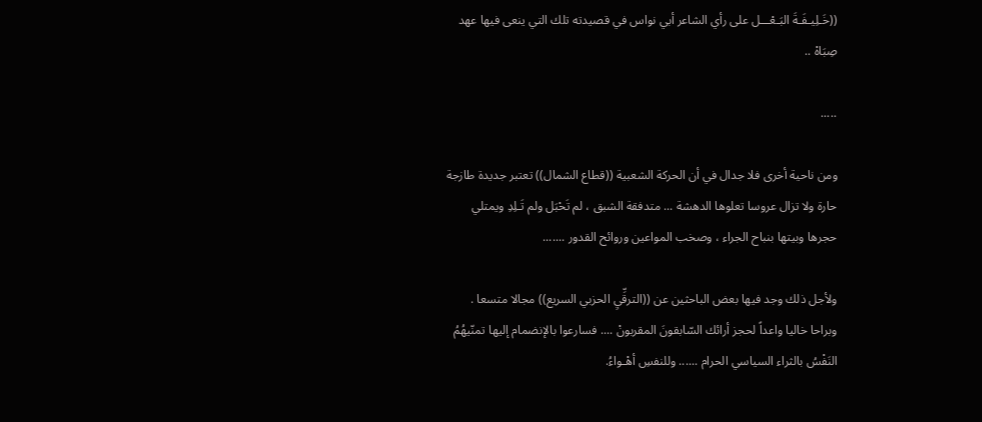((خَـلِيـفَـةَ البَـعْـــل على رأي الشاعر أبي نواس في قصيدته تلك التي ينعى فيها عهد صِبَاهْ ..

.....

ومن ناحية أخرى فلا جدال في أن الحركة الشعبية ((قطاع الشمال)) تعتبر جديدة طازجة حارة ولا تزال عروسا تعلوها الدهشة ... متدفقة الشبق ، لم تَحْبَل ولم تَـلِدِ ويمتلي حجرها وبيتها بنباح الجراء ، وصخب المواعين وروائح القدور .......

ولأجل ذلك وجد فيها بعض الباحثين عن ((الترقِّيِ الحزبي السريع)) مجالا متسعا . وبراحا خاليا واعداً لحجز أرائك السّابقونَ المقربونْ .... فسارعوا بالإنضمام إليها تمنّيهُمُ النَفْسُ بالثراء السياسي الحرام ...... وللنفسِ أهْـواءُ.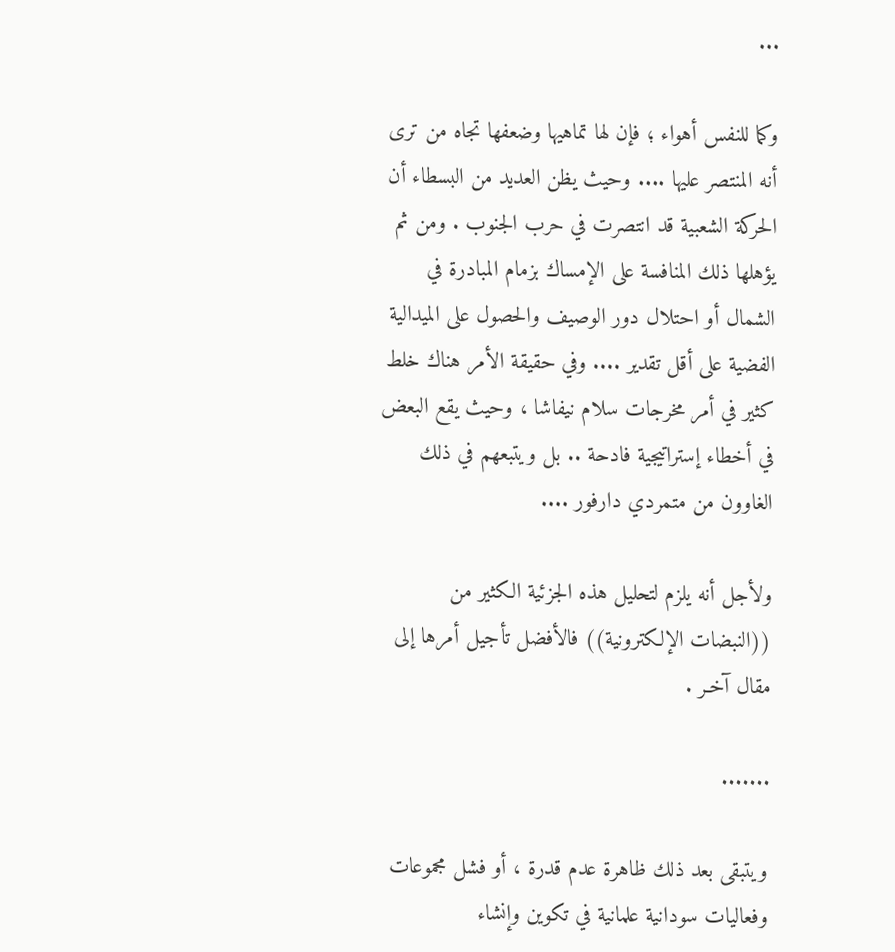...

وكما للنفس أهواء ؛ فإن لها تماهيها وضعفها تجاه من ترى أنه المنتصر عليها .... وحيث يظن العديد من البسطاء أن الحركة الشعبية قد انتصرت في حرب الجنوب . ومن ثم يؤهلها ذلك المنافسة على الإمساك بزمام المبادرة في الشمال أو احتلال دور الوصيف والحصول على الميدالية الفضية على أقل تقدير .... وفي حقيقة الأمر هناك خلط كثير في أمر مخرجات سلام نيفاشا ، وحيث يقع البعض في أخطاء إستراتيجية فادحة .. بل ويتبعهم في ذلك الغاوون من متمردي دارفور ....

ولأجل أنه يلزم لتحليل هذه الجزئية الكثير من ((النبضات الإلكترونية)) فالأفضل تأجيل أمرها إلى مقال آخـر .

.......

ويتبقى بعد ذلك ظاهرة عدم قدرة ، أو فشل مجموعات وفعاليات سودانية علمانية في تكوين وإنشاء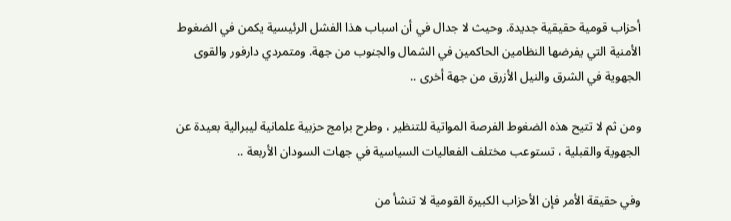أحزاب قومية حقيقية جديدة. وحيث لا جدال في أن اسباب هذا الفشل الرئيسية يكمن في الضغوط الأمنية التي يفرضها النظامين الحاكمين في الشمال والجنوب من جهة. ومتمردي دارفور والقوى الجهوية في الشرق والنيل الأزرق من جهة أخرى ..

ومن ثم لا تتيح هذه الضغوط الفرصة المواتية للتنظير ، وطرح برامج حزبية علمانية ليبرالية بعيدة عن الجهوية والقبلية ، تستوعب مختلف الفعاليات السياسية في جهات السودان الأربعة ..

وفي حقيقة الأمر فإن الأحزاب الكبيرة القومية لا تنشأ من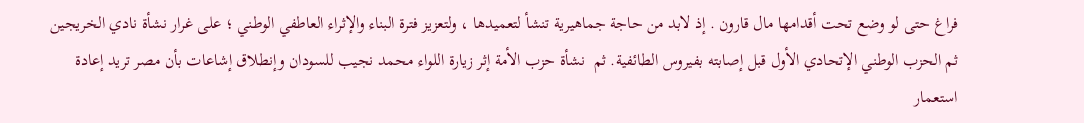فراغ حتى لو وضع تحت أقدامها مال قارون . إذ لابد من حاجة جماهيرية تنشأ لتعميدها ، ولتعزيز فترة البناء والإثراء العاطفي الوطني ؛ على غرار نشأة نادي الخريجين ثم الحزب الوطني الإتحادي الأول قبل إصابته بفيروس الطائفية. ثم  نشأة حزب الأمة إثر زيارة اللواء محمد نجيب للسودان وإنطلاق إشاعات بأن مصر تريد إعادة استعمار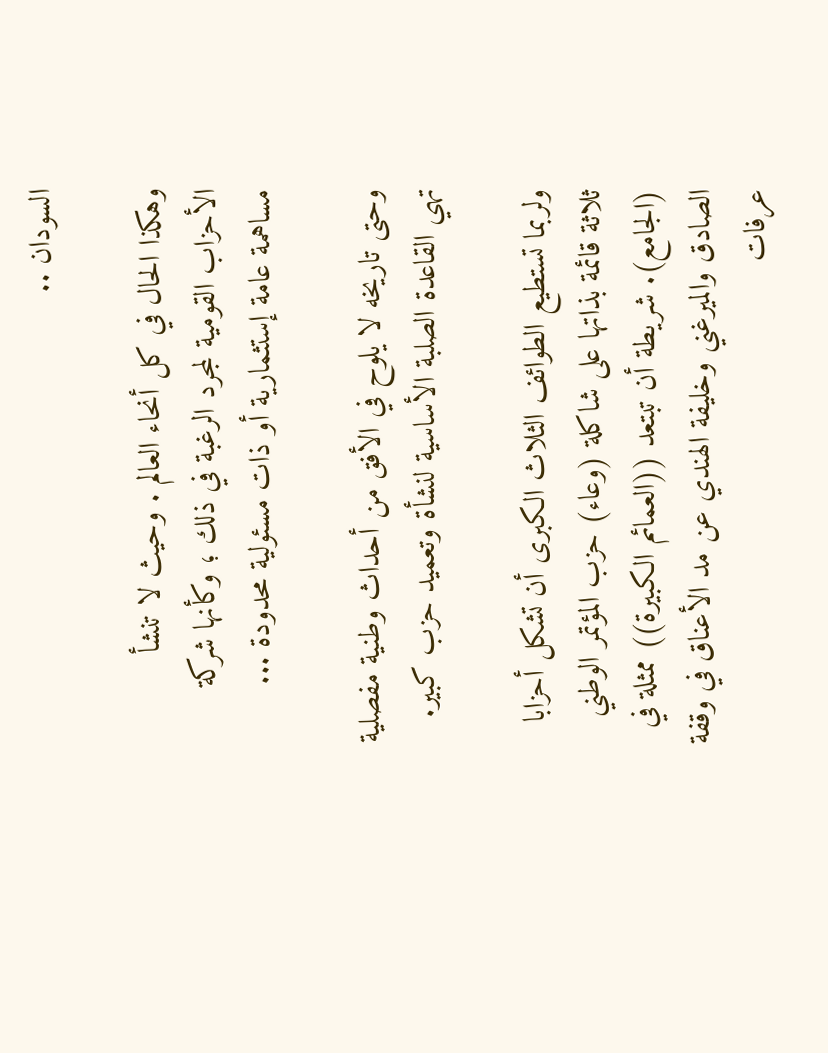السودان ..

وهكذا الحال في كل أنحاء العالم . وحيث لا تنشأ الأحزاب القومية لمجرد الرغبة في ذلك ؛ وكأنها شركة مساهمة عامة إستثمارية أو ذات مسئولية محدودة ...

وحتى تاريخه لا يلوح في الأفق من أحداث وطنية مفصلية تهي القاعدة الصلبة الأساسية لنشأة وتعميد حزب كبير.

ولربما تستطيع الطوائف الثلاث الكبرى أن تشكل أحزابا ثلاثة قائمة بذاتها على شاكلة (وعاء) حزب المؤتمر الوطني (الجامع). شريطة أن تبتعد ((العمائم الكبيرة)) ممثلة في الصادق والميرغني وخليفة الهندي عن مد الأعناق في وقفة عرفات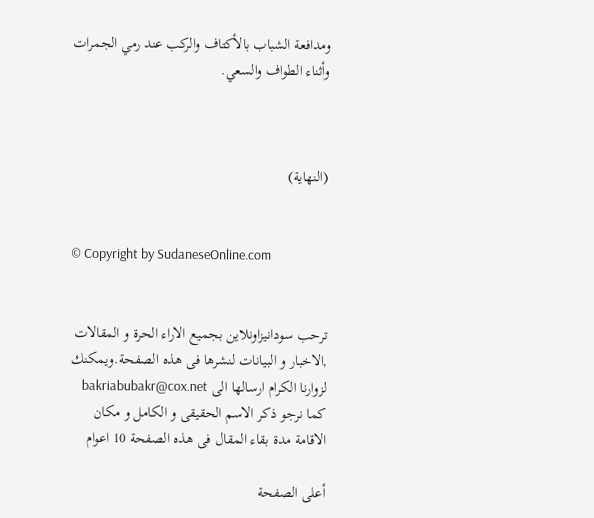ومدافعة الشباب بالأكتاف والركب عند رمي الجمرات وأثناء الطواف والسعي.



(النهاية)


© Copyright by SudaneseOnline.com


ترحب سودانيزاونلاين بجميع الاراء الحرة و المقالات ,الاخبار و البيانات لنشرها فى هذه الصفحة.ويمكنك لزوارنا الكرام ارسالها الى bakriabubakr@cox.net كما نرجو ذكر الاسم الحقيقى و الكامل و مكان الاقامة مدة بقاء المقال فى هذه الصفحة 10 اعوام

أعلى الصفحة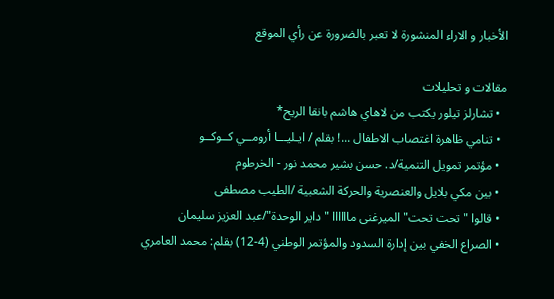الأخبار و الاراء المنشورة لا تعبر بالضرورة عن رأي الموقع

مقالات و تحليلات
  • تشارلز تيلور يكتب من لاهاي هاشم بانقا الريح*
  • تنامي ظاهرة اغتصاب الاطفال ...! بقلم / ايـليـــا أرومــي كــوكــو
  • مؤتمر تمويل التنمية/د. حسن بشير محمد نور - الخرطوم
  • بين مكي بلايل والعنصرية والحركة الشعبية /الطيب مصطفى
  • قالوا "تحت تحت" الميرغنى ماااااا "داير الوحدة"/عبد العزيز سليمان
  • الصراع الخفي بين إدارة السدود والمؤتمر الوطني (4-12) بقلم: محمد العامري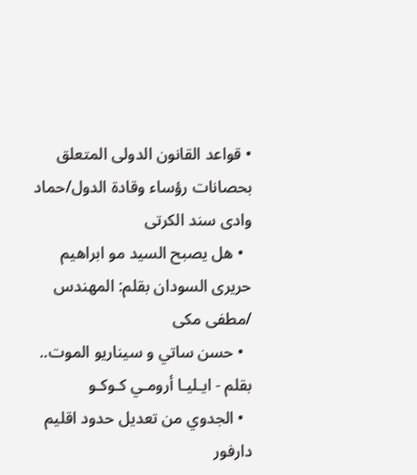• قواعد القانون الدولى المتعلق بحصانات رؤساء وقادة الدول/حماد وادى سند الكرتى
  • هل يصبح السيد مو ابراهيم حريرى السودان بقلم: المهندس /مطفى مكى
  • حسن ساتي و سيناريو الموت.. بقلم - ايـليـا أرومـي كـوكـو
  • الجدوي من تعديل حدود اقليم دارفور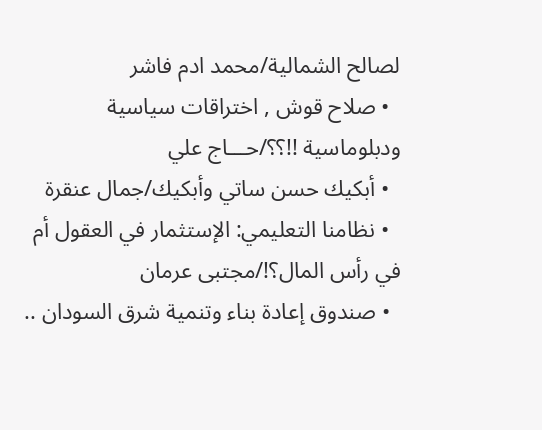لصالح الشمالية/محمد ادم فاشر
  • صلاح قوش , اختراقات سياسية ودبلوماسية !!؟؟/حـــاج علي
  • أبكيك حسن ساتي وأبكيك/جمال عنقرة
  • نظامنا التعليمي: الإستثمار في العقول أم في رأس المال؟!/مجتبى عرمان
  • صندوق إعادة بناء وتنمية شرق السودان ..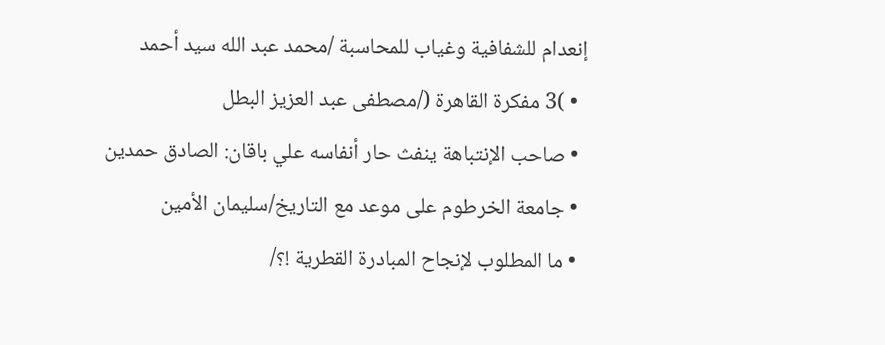إنعدام للشفافية وغياب للمحاسبة /محمد عبد الله سيد أحمد
  • )3 مفكرة القاهرة (/مصطفى عبد العزيز البطل
  • صاحب الإنتباهة ينفث حار أنفاسه علي باقان: الصادق حمدين
  • جامعة الخرطوم على موعد مع التاريخ/سليمان الأمين
  • ما المطلوب لإنجاح المبادرة القطرية !؟/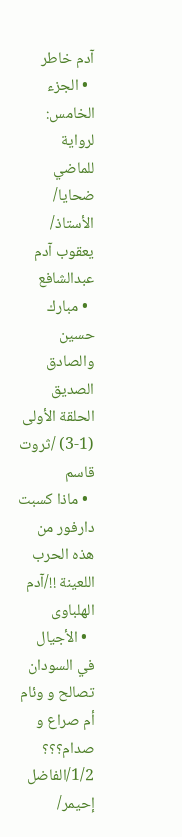آدم خاطر
  • الجزء الخامس: لرواية للماضي ضحايا/ الأستاذ/ يعقوب آدم عبدالشافع
  • مبارك حسين والصادق الصديق الحلقة الأولى (1-3) /ثروت قاسم
  • ماذا كسبت دارفور من هذه الحرب اللعينة !!/آدم الهلباوى
  • الأجيال في السودان تصالح و وئام أم صراع و صدام؟؟؟ 1/2/الفاضل إحيمر/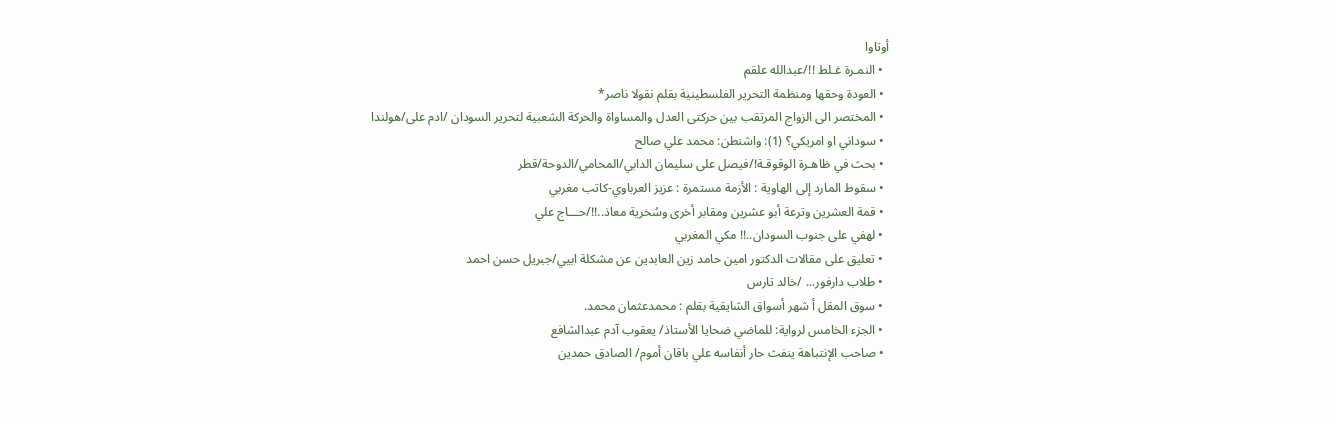أوتاوا
  • النمـرة غـلط !!/عبدالله علقم
  • العودة وحقها ومنظمة التحرير الفلسطينية بقلم نقولا ناصر*
  • المختصر الى الزواج المرتقب بين حركتى العدل والمساواة والحركة الشعبية لتحرير السودان /ادم على/هولندا
  • سوداني او امريكي؟ (1): واشنطن: محمد علي صالح
  • بحث في ظاهـرة الوقوقـة!/فيصل على سليمان الدابي/المحامي/الدوحة/قطر
  • سقوط المارد إلى الهاوية : الأزمة مستمرة : عزيز العرباوي-كاتب مغربي
  • قمة العشرين وترعة أبو عشرين ومقابر أخرى وسُخرية معاذ..!!/حـــاج علي
  • لهفي على جنوب السودان..!! مكي المغربي
  • تعليق على مقالات الدكتور امين حامد زين العابدين عن مشكلة ابيي/جبريل حسن احمد
  • طلاب دارفور... /خالد تارس
  • سوق المقل أ شهر أسواق الشايقية بقلم : محمدعثمان محمد.
  • الجزء الخامس لرواية: للماضي ضحايا الأستاذ/ يعقوب آدم عبدالشافع
  • صاحب الإنتباهة ينفث حار أنفاسه علي باقان أموم/ الصادق حمدين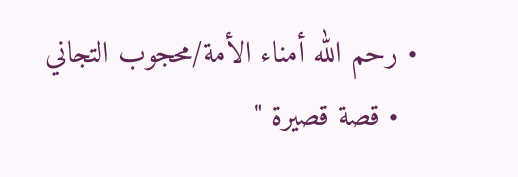• رحم الله أمناء الأمة/محجوب التجاني
  • قصة قصيرة "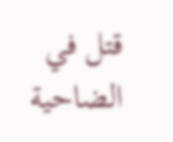قتل في الضاحية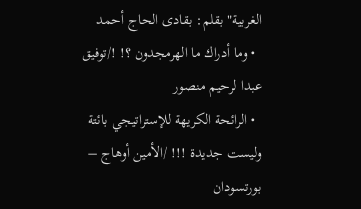الغربية" بقلم: بقادى الحاج أحمد
  • وما أدراك ما الهرمجدون ؟! !/توفيق عبدا لرحيم منصور
  • الرائحة الكريهة للإستراتيجي بائتة وليست جديدة !!! /الأمين أوهاج – بورتسودان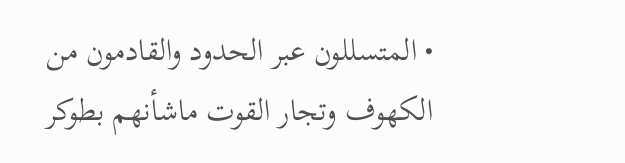• المتسللون عبر الحدود والقادمون من الكهوف وتجار القوت ماشأنهم بطوكر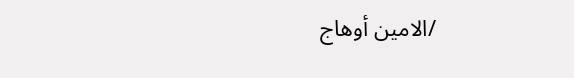/الامين أوهاج